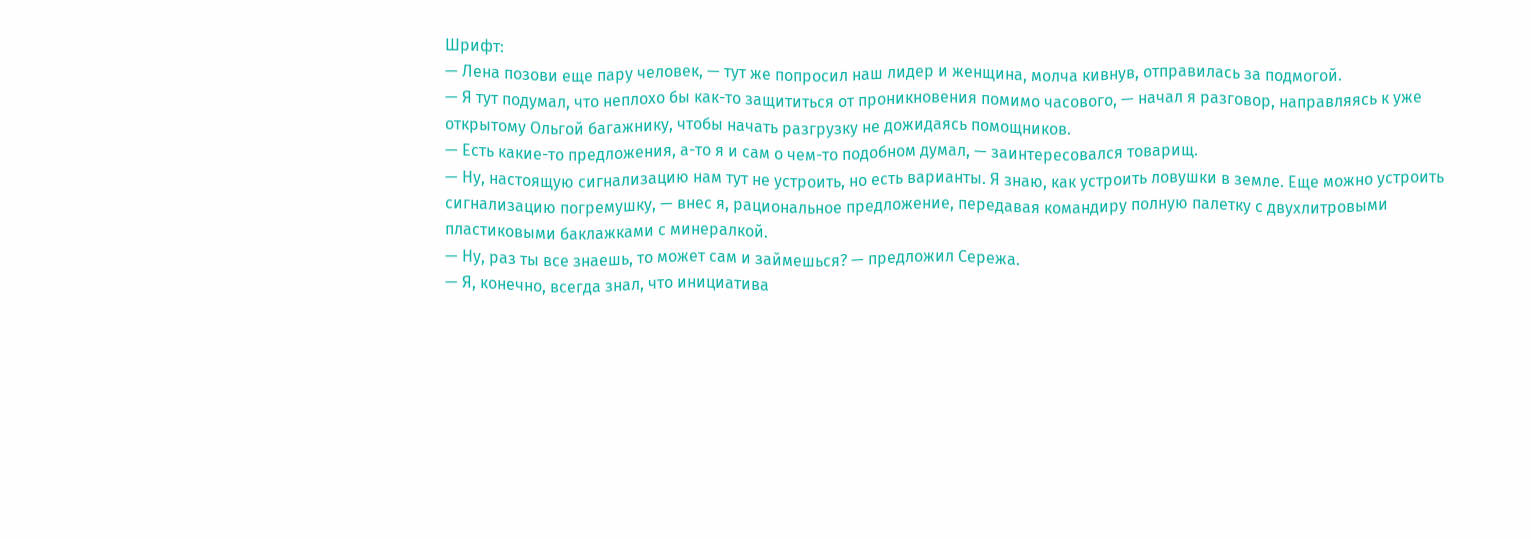Шрифт:
— Лена позови еще пару человек, — тут же попросил наш лидер и женщина, молча кивнув, отправилась за подмогой.
— Я тут подумал, что неплохо бы как-то защититься от проникновения помимо часового, — начал я разговор, направляясь к уже открытому Ольгой багажнику, чтобы начать разгрузку не дожидаясь помощников.
— Есть какие-то предложения, а-то я и сам о чем-то подобном думал, — заинтересовался товарищ.
— Ну, настоящую сигнализацию нам тут не устроить, но есть варианты. Я знаю, как устроить ловушки в земле. Еще можно устроить сигнализацию погремушку, — внес я, рациональное предложение, передавая командиру полную палетку с двухлитровыми пластиковыми баклажками с минералкой.
— Ну, раз ты все знаешь, то может сам и займешься? — предложил Сережа.
— Я, конечно, всегда знал, что инициатива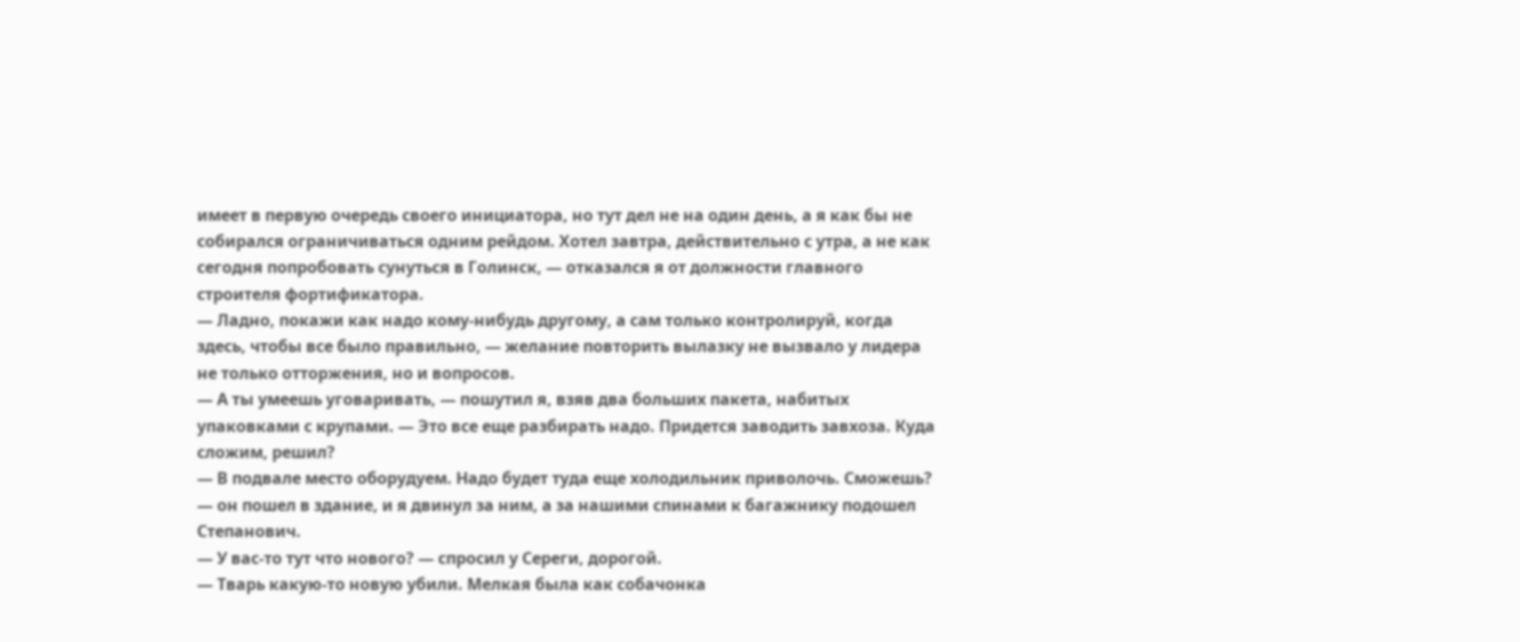имеет в первую очередь своего инициатора, но тут дел не на один день, а я как бы не собирался ограничиваться одним рейдом. Хотел завтра, действительно с утра, а не как сегодня попробовать сунуться в Голинск, — отказался я от должности главного строителя фортификатора.
— Ладно, покажи как надо кому-нибудь другому, а сам только контролируй, когда здесь, чтобы все было правильно, — желание повторить вылазку не вызвало у лидера не только отторжения, но и вопросов.
— А ты умеешь уговаривать, — пошутил я, взяв два больших пакета, набитых упаковками с крупами. — Это все еще разбирать надо. Придется заводить завхоза. Куда сложим, решил?
— В подвале место оборудуем. Надо будет туда еще холодильник приволочь. Сможешь? — он пошел в здание, и я двинул за ним, а за нашими спинами к багажнику подошел Степанович.
— У вас-то тут что нового? — спросил у Сереги, дорогой.
— Тварь какую-то новую убили. Мелкая была как собачонка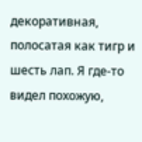декоративная, полосатая как тигр и шесть лап. Я где-то видел похожую,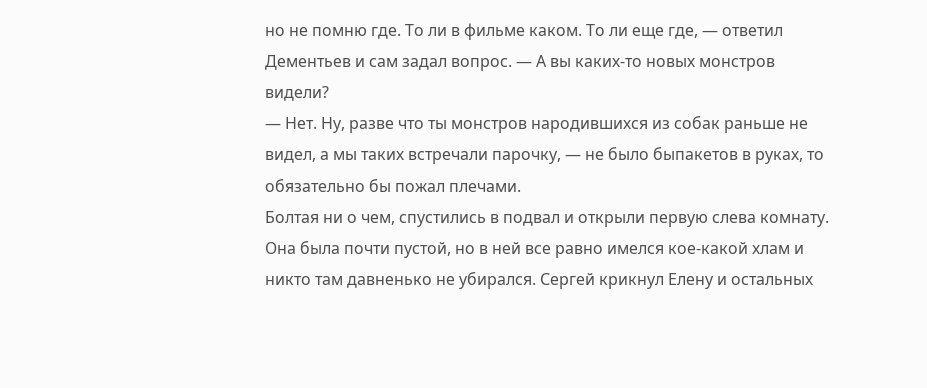но не помню где. То ли в фильме каком. То ли еще где, — ответил Дементьев и сам задал вопрос. — А вы каких-то новых монстров видели?
— Нет. Ну, разве что ты монстров народившихся из собак раньше не видел, а мы таких встречали парочку, — не было быпакетов в руках, то обязательно бы пожал плечами.
Болтая ни о чем, спустились в подвал и открыли первую слева комнату. Она была почти пустой, но в ней все равно имелся кое-какой хлам и никто там давненько не убирался. Сергей крикнул Елену и остальных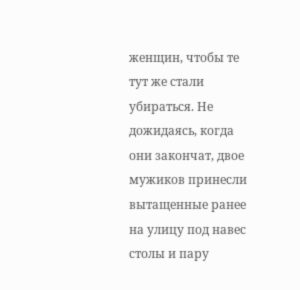женщин, чтобы те тут же стали убираться. Не дожидаясь, когда они закончат, двое мужиков принесли вытащенные ранее на улицу под навес столы и пару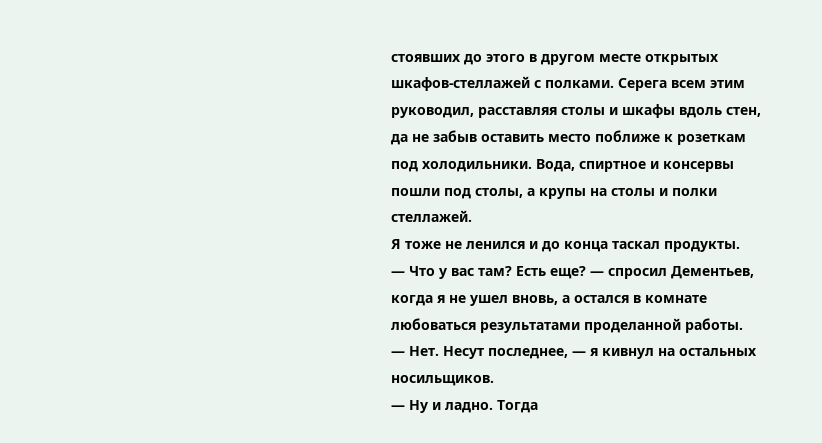стоявших до этого в другом месте открытых шкафов-стеллажей с полками. Серега всем этим руководил, расставляя столы и шкафы вдоль стен, да не забыв оставить место поближе к розеткам под холодильники. Вода, спиртное и консервы пошли под столы, а крупы на столы и полки стеллажей.
Я тоже не ленился и до конца таскал продукты.
— Что у вас там? Есть еще? — спросил Дементьев, когда я не ушел вновь, а остался в комнате любоваться результатами проделанной работы.
— Нет. Несут последнее, — я кивнул на остальных носильщиков.
— Ну и ладно. Тогда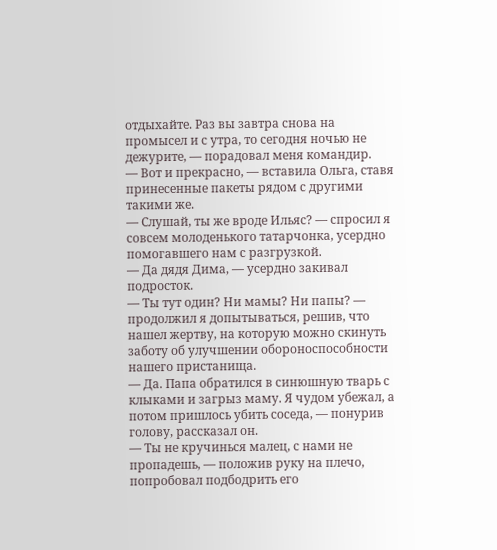отдыхайте. Раз вы завтра снова на промысел и с утра, то сегодня ночью не дежурите, — порадовал меня командир.
— Вот и прекрасно, — вставила Ольга, ставя принесенные пакеты рядом с другими такими же.
— Слушай, ты же вроде Ильяс? — спросил я совсем молоденького татарчонка, усердно помогавшего нам с разгрузкой.
— Да дядя Дима, — усердно закивал подросток.
— Ты тут один? Ни мамы? Ни папы? — продолжил я допытываться, решив, что нашел жертву, на которую можно скинуть заботу об улучшении обороноспособности нашего пристанища.
— Да. Папа обратился в синюшную тварь с клыками и загрыз маму. Я чудом убежал, а потом пришлось убить соседа, — понурив голову, рассказал он.
— Ты не кручинься малец, с нами не пропадешь, — положив руку на плечо, попробовал подбодрить его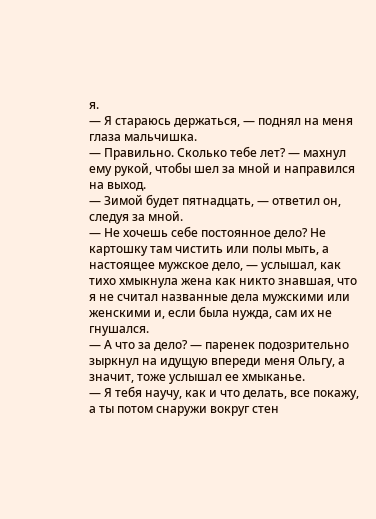я.
— Я стараюсь держаться, — поднял на меня глаза мальчишка.
— Правильно. Сколько тебе лет? — махнул ему рукой, чтобы шел за мной и направился на выход.
— Зимой будет пятнадцать, — ответил он, следуя за мной.
— Не хочешь себе постоянное дело? Не картошку там чистить или полы мыть, а настоящее мужское дело, — услышал, как тихо хмыкнула жена как никто знавшая, что я не считал названные дела мужскими или женскими и, если была нужда, сам их не гнушался.
— А что за дело? — паренек подозрительно зыркнул на идущую впереди меня Ольгу, а значит, тоже услышал ее хмыканье.
— Я тебя научу, как и что делать, все покажу, а ты потом снаружи вокруг стен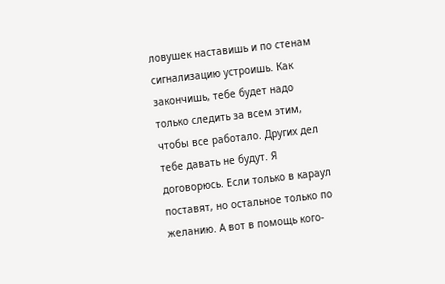ловушек наставишь и по стенам сигнализацию устроишь. Как закончишь, тебе будет надо только следить за всем этим, чтобы все работало. Других дел тебе давать не будут. Я договорюсь. Если только в караул поставят, но остальное только по желанию. А вот в помощь кого-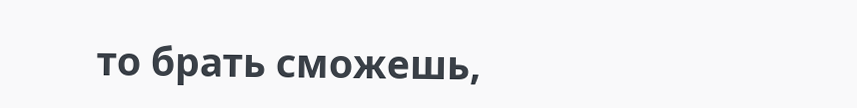то брать сможешь,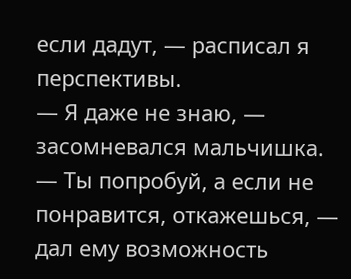если дадут, — расписал я перспективы.
— Я даже не знаю, — засомневался мальчишка.
— Ты попробуй, а если не понравится, откажешься, — дал ему возможность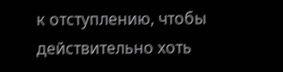к отступлению, чтобы действительно хоть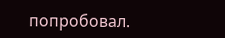попробовал.